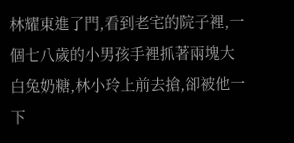林耀東進了門,看到老宅的院子裡,一個七八歲的小男孩手裡抓著兩塊大白兔奶糖,林小玲上前去搶,卻被他一下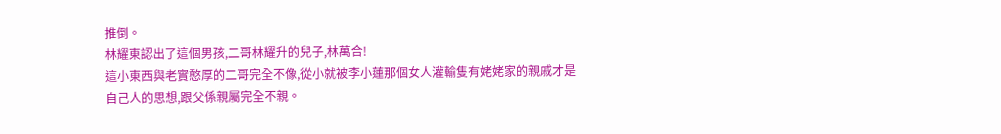推倒。
林耀東認出了這個男孩,二哥林耀升的兒子,林萬合!
這小東西與老實憨厚的二哥完全不像,從小就被李小蓮那個女人灌輸隻有姥姥家的親戚才是自己人的思想,跟父係親屬完全不親。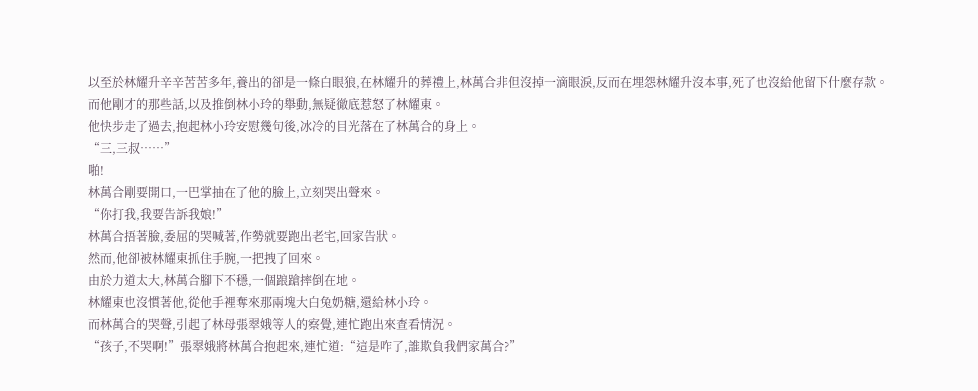以至於林耀升辛辛苦苦多年,養出的卻是一條白眼狼,在林耀升的葬禮上,林萬合非但沒掉一滴眼淚,反而在埋怨林耀升沒本事,死了也沒給他留下什麼存款。
而他剛才的那些話,以及推倒林小玲的舉動,無疑徹底惹怒了林耀東。
他快步走了過去,抱起林小玲安慰幾句後,冰冷的目光落在了林萬合的身上。
“三,三叔……”
啪!
林萬合剛要開口,一巴掌抽在了他的臉上,立刻哭出聲來。
“你打我,我要告訴我娘!”
林萬合捂著臉,委屈的哭喊著,作勢就要跑出老宅,回家告狀。
然而,他卻被林耀東抓住手腕,一把拽了回來。
由於力道太大,林萬合腳下不穩,一個踉蹌摔倒在地。
林耀東也沒慣著他,從他手裡奪來那兩塊大白兔奶糖,還給林小玲。
而林萬合的哭聲,引起了林母張翠娥等人的察覺,連忙跑出來查看情況。
“孩子,不哭啊!”張翠娥將林萬合抱起來,連忙道:“這是咋了,誰欺負我們家萬合?”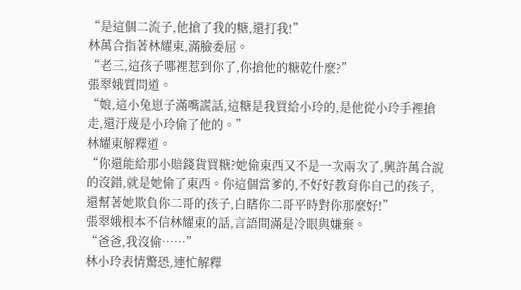“是這個二流子,他搶了我的糖,還打我!”
林萬合指著林耀東,滿臉委屈。
“老三,這孩子哪裡惹到你了,你搶他的糖乾什麼?”
張翠娥質問道。
“娘,這小兔崽子滿嘴謊話,這糖是我買給小玲的,是他從小玲手裡搶走,還汙蔑是小玲偷了他的。”
林耀東解釋道。
“你還能給那小賠錢貨買糖?她偷東西又不是一次兩次了,興許萬合說的沒錯,就是她偷了東西。你這個當爹的,不好好教育你自己的孩子,還幫著她欺負你二哥的孩子,白瞎你二哥平時對你那麼好!”
張翠娥根本不信林耀東的話,言語間滿是冷眼與嫌棄。
“爸爸,我沒偷……”
林小玲表情驚恐,連忙解釋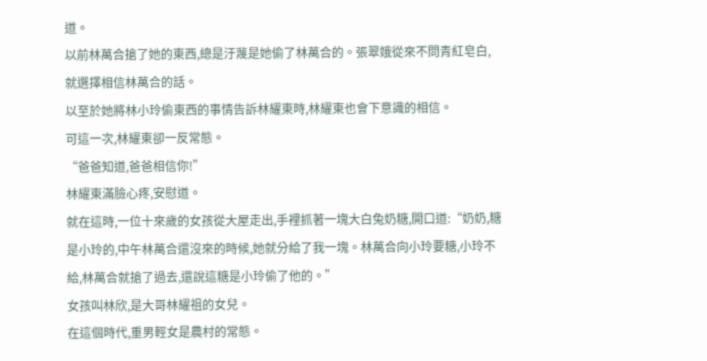道。
以前林萬合搶了她的東西,總是汙蔑是她偷了林萬合的。張翠娥從來不問青紅皂白,就選擇相信林萬合的話。
以至於她將林小玲偷東西的事情告訴林耀東時,林耀東也會下意識的相信。
可這一次,林耀東卻一反常態。
“爸爸知道,爸爸相信你!”
林耀東滿臉心疼,安慰道。
就在這時,一位十來歲的女孩從大屋走出,手裡抓著一塊大白兔奶糖,開口道:“奶奶,糖是小玲的,中午林萬合還沒來的時候,她就分給了我一塊。林萬合向小玲要糖,小玲不給,林萬合就搶了過去,還說這糖是小玲偷了他的。”
女孩叫林欣,是大哥林耀祖的女兒。
在這個時代,重男輕女是農村的常態。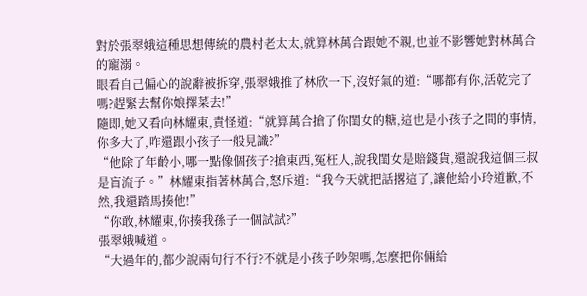對於張翠娥這種思想傳統的農村老太太,就算林萬合跟她不親,也並不影響她對林萬合的寵溺。
眼看自己偏心的說辭被拆穿,張翠娥推了林欣一下,沒好氣的道:“哪都有你,活乾完了嗎?趕緊去幫你娘擇菜去!”
隨即,她又看向林耀東,責怪道:“就算萬合搶了你閨女的糖,這也是小孩子之間的事情,你多大了,咋還跟小孩子一般見識?”
“他除了年齡小,哪一點像個孩子?搶東西,冤枉人,說我閨女是賠錢貨,還說我這個三叔是盲流子。”林耀東指著林萬合,怒斥道:“我今天就把話撂這了,讓他給小玲道歉,不然,我還踏馬揍他!”
“你敢,林耀東,你揍我孫子一個試試?”
張翠娥喊道。
“大過年的,都少說兩句行不行?不就是小孩子吵架嗎,怎麼把你倆給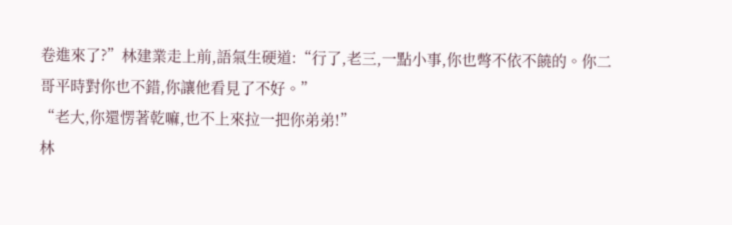卷進來了?”林建業走上前,語氣生硬道:“行了,老三,一點小事,你也彆不依不饒的。你二哥平時對你也不錯,你讓他看見了不好。”
“老大,你還愣著乾嘛,也不上來拉一把你弟弟!”
林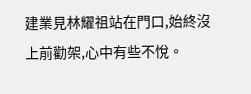建業見林耀祖站在門口,始終沒上前勸架,心中有些不悅。